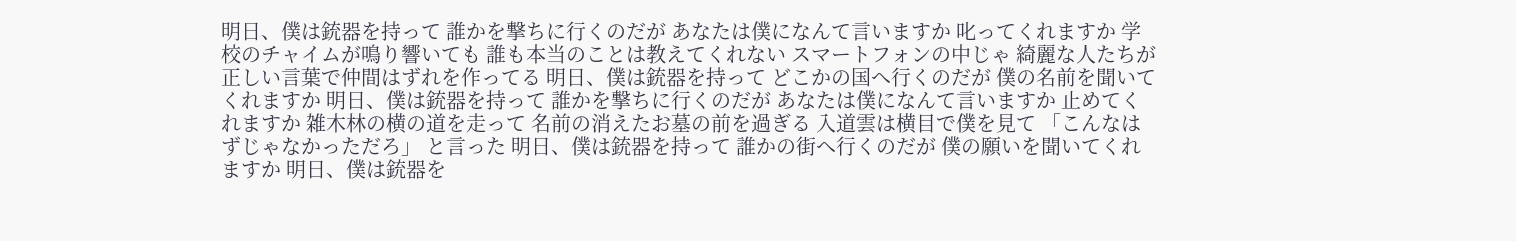明日、僕は銃器を持って 誰かを撃ちに行くのだが あなたは僕になんて言いますか 叱ってくれますか 学校のチャイムが鳴り響いても 誰も本当のことは教えてくれない スマートフォンの中じゃ 綺麗な人たちが 正しい言葉で仲間はずれを作ってる 明日、僕は銃器を持って どこかの国へ行くのだが 僕の名前を聞いてくれますか 明日、僕は銃器を持って 誰かを撃ちに行くのだが あなたは僕になんて言いますか 止めてくれますか 雑木林の横の道を走って 名前の消えたお墓の前を過ぎる 入道雲は横目で僕を見て 「こんなはずじゃなかっただろ」 と言った 明日、僕は銃器を持って 誰かの街へ行くのだが 僕の願いを聞いてくれますか 明日、僕は銃器を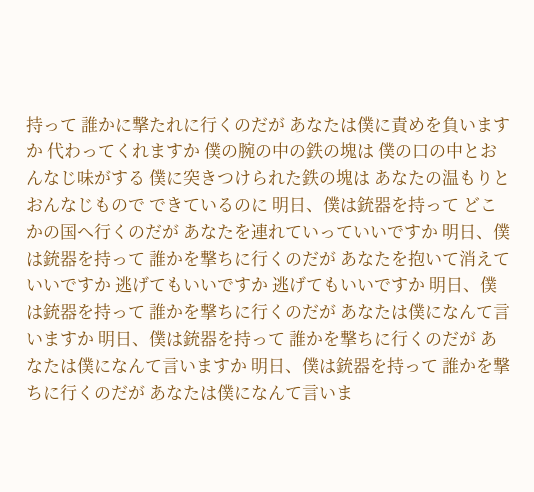持って 誰かに撃たれに行くのだが あなたは僕に責めを負いますか 代わってくれますか 僕の腕の中の鉄の塊は 僕の口の中とおんなじ味がする 僕に突きつけられた鉄の塊は あなたの温もりと おんなじもので できているのに 明日、僕は銃器を持って どこかの国へ行くのだが あなたを連れていっていいですか 明日、僕は銃器を持って 誰かを撃ちに行くのだが あなたを抱いて消えていいですか 逃げてもいいですか 逃げてもいいですか 明日、僕は銃器を持って 誰かを撃ちに行くのだが あなたは僕になんて言いますか 明日、僕は銃器を持って 誰かを撃ちに行くのだが あなたは僕になんて言いますか 明日、僕は銃器を持って 誰かを撃ちに行くのだが あなたは僕になんて言いま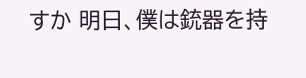すか 明日、僕は銃器を持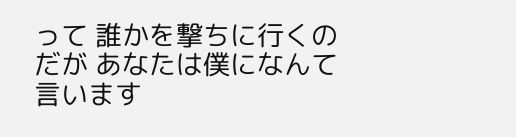って 誰かを撃ちに行くのだが あなたは僕になんて言います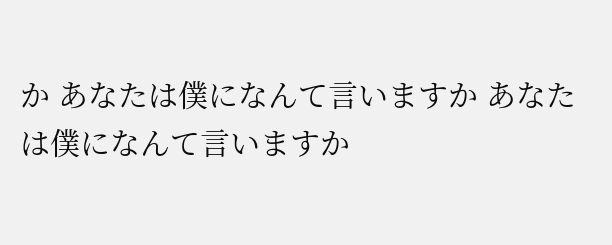か あなたは僕になんて言いますか あなたは僕になんて言いますか